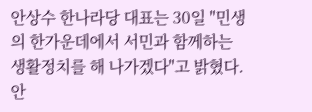안상수 한나라당 대표는 30일 "민생의 한가운데에서 서민과 함께하는 생활정치를 해 나가겠다"고 밝혔다.
안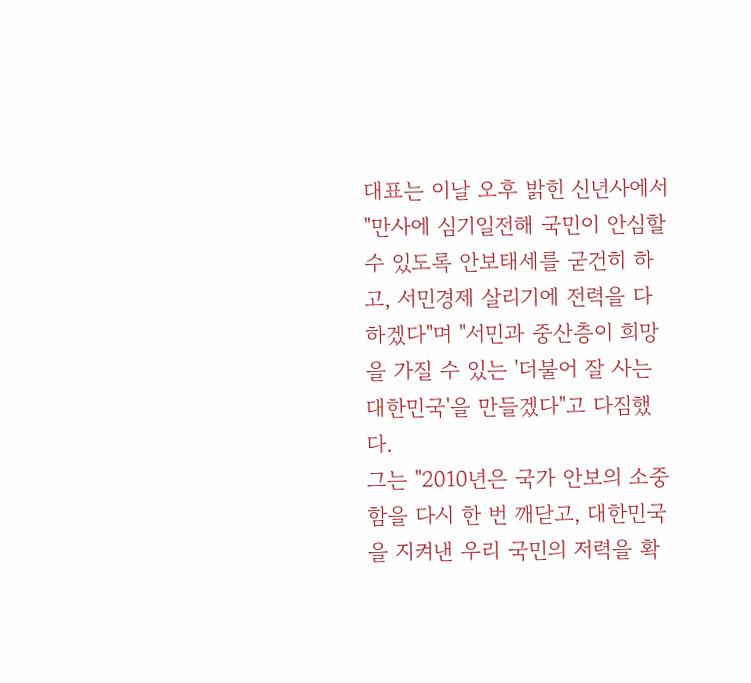대표는 이날 오후 밝힌 신년사에서 "만사에 심기일전해 국민이 안심할 수 있도록 안보태세를 굳건히 하고, 서민경제 살리기에 전력을 다하겠다"며 "서민과 중산층이 희망을 가질 수 있는 '더불어 잘 사는 대한민국'을 만들겠다"고 다짐했다.
그는 "2010년은 국가 안보의 소중함을 다시 한 번 깨닫고, 대한민국을 지켜낸 우리 국민의 저력을 확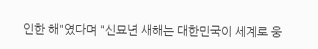인한 해"였다며 "신묘년 새해는 대한민국이 세계로 웅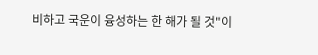비하고 국운이 융성하는 한 해가 될 것"이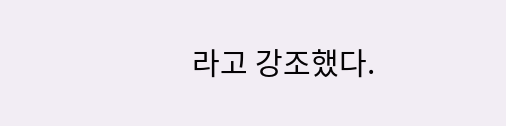라고 강조했다.